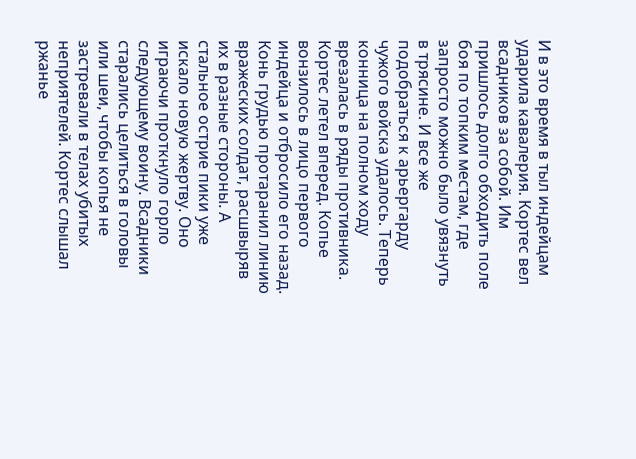И в это время в тыл индейцам ударила кавалерия. Кортес вел всадников за собой. Им пришлось долго обходить поле боя по топким местам, где запросто можно было увязнуть в трясине. И все же подобраться к арьергарду чужого войска удалось. Теперь конница на полном ходу врезалась в ряды противника.
Кортес летел вперед. Копье вонзилось в лицо первого индейца и отбросило его назад. Конь грудью протаранил линию вражеских солдат, расшвыряв их в разные стороны. А стальное острие пики уже искало новую жертву. Оно играючи проткнуло горло следующему воину. Всадники старались целиться в головы или шеи, чтобы копья не застревали в телах убитых неприятелей. Кортес слышал ржанье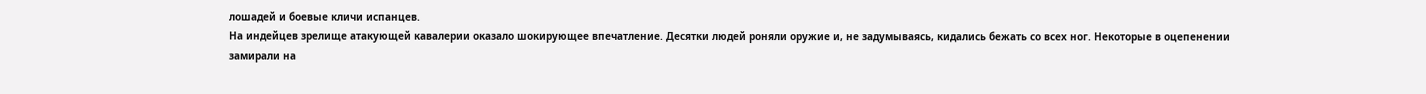лошадей и боевые кличи испанцев.
На индейцев зрелище атакующей кавалерии оказало шокирующее впечатление. Десятки людей роняли оружие и, не задумываясь, кидались бежать со всех ног. Некоторые в оцепенении замирали на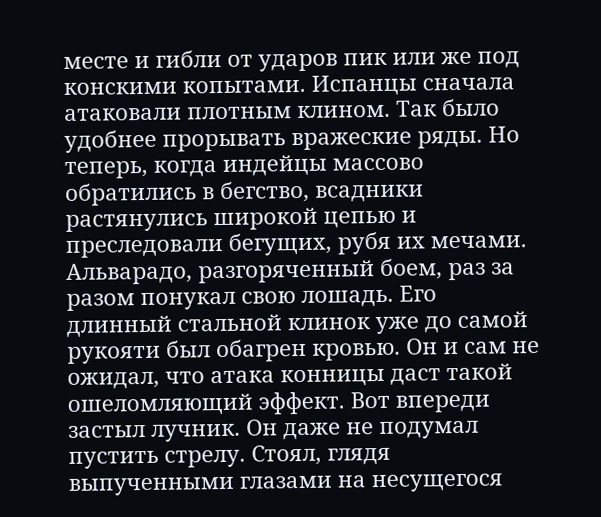месте и гибли от ударов пик или же под конскими копытами. Испанцы сначала атаковали плотным клином. Так было удобнее прорывать вражеские ряды. Но теперь, когда индейцы массово обратились в бегство, всадники растянулись широкой цепью и преследовали бегущих, рубя их мечами.
Альварадо, разгоряченный боем, раз за разом понукал свою лошадь. Его длинный стальной клинок уже до самой рукояти был обагрен кровью. Он и сам не ожидал, что атака конницы даст такой ошеломляющий эффект. Вот впереди застыл лучник. Он даже не подумал пустить стрелу. Стоял, глядя выпученными глазами на несущегося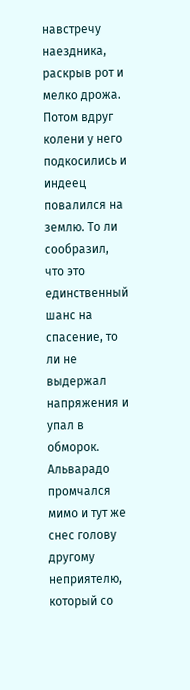навстречу наездника, раскрыв рот и мелко дрожа. Потом вдруг колени у него подкосились и индеец повалился на землю. То ли сообразил, что это единственный шанс на спасение, то ли не выдержал напряжения и упал в обморок. Альварадо промчался мимо и тут же снес голову другому неприятелю, который со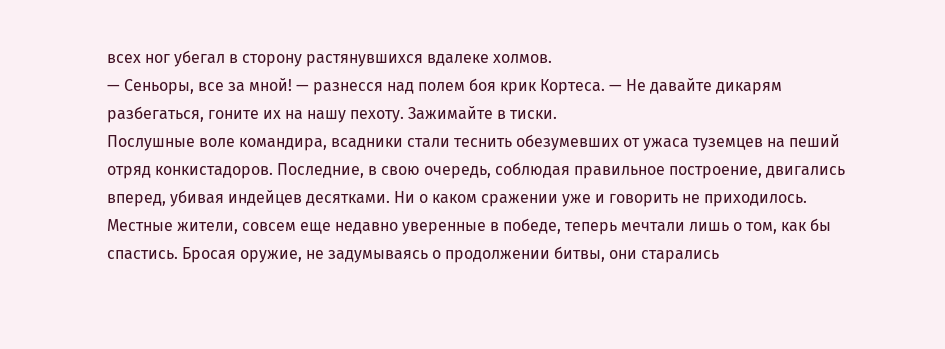всех ног убегал в сторону растянувшихся вдалеке холмов.
— Сеньоры, все за мной! — разнесся над полем боя крик Кортеса. — Не давайте дикарям разбегаться, гоните их на нашу пехоту. Зажимайте в тиски.
Послушные воле командира, всадники стали теснить обезумевших от ужаса туземцев на пеший отряд конкистадоров. Последние, в свою очередь, соблюдая правильное построение, двигались вперед, убивая индейцев десятками. Ни о каком сражении уже и говорить не приходилось. Местные жители, совсем еще недавно уверенные в победе, теперь мечтали лишь о том, как бы спастись. Бросая оружие, не задумываясь о продолжении битвы, они старались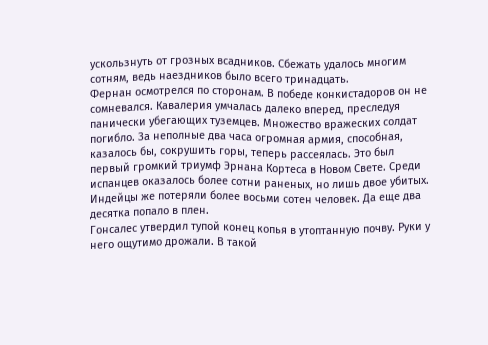ускользнуть от грозных всадников. Сбежать удалось многим сотням, ведь наездников было всего тринадцать.
Фернан осмотрелся по сторонам. В победе конкистадоров он не сомневался. Кавалерия умчалась далеко вперед, преследуя панически убегающих туземцев. Множество вражеских солдат погибло. За неполные два часа огромная армия, способная, казалось бы, сокрушить горы, теперь рассеялась. Это был первый громкий триумф Эрнана Кортеса в Новом Свете. Среди испанцев оказалось более сотни раненых, но лишь двое убитых. Индейцы же потеряли более восьми сотен человек. Да еще два десятка попало в плен.
Гонсалес утвердил тупой конец копья в утоптанную почву. Руки у него ощутимо дрожали. В такой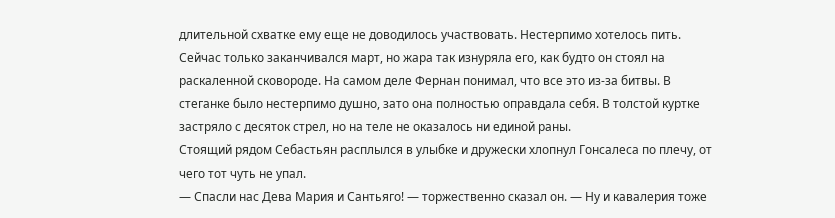длительной схватке ему еще не доводилось участвовать. Нестерпимо хотелось пить. Сейчас только заканчивался март, но жара так изнуряла его, как будто он стоял на раскаленной сковороде. На самом деле Фернан понимал, что все это из-за битвы. В стеганке было нестерпимо душно, зато она полностью оправдала себя. В толстой куртке застряло с десяток стрел, но на теле не оказалось ни единой раны.
Стоящий рядом Себастьян расплылся в улыбке и дружески хлопнул Гонсалеса по плечу, от чего тот чуть не упал.
— Спасли нас Дева Мария и Сантьяго! — торжественно сказал он. — Ну и кавалерия тоже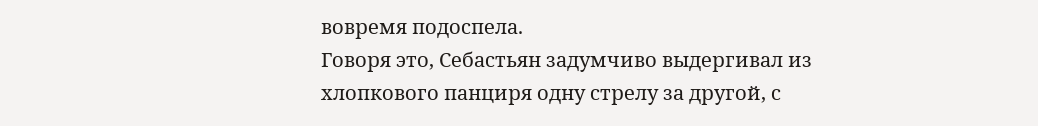вовремя подоспела.
Говоря это, Себастьян задумчиво выдергивал из хлопкового панциря одну стрелу за другой, с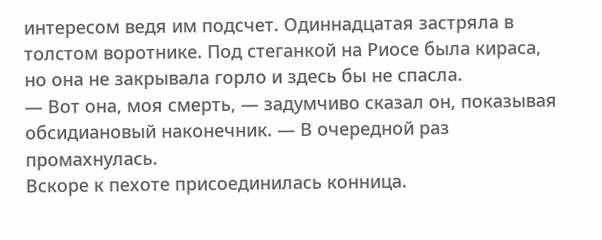интересом ведя им подсчет. Одиннадцатая застряла в толстом воротнике. Под стеганкой на Риосе была кираса, но она не закрывала горло и здесь бы не спасла.
— Вот она, моя смерть, — задумчиво сказал он, показывая обсидиановый наконечник. — В очередной раз промахнулась.
Вскоре к пехоте присоединилась конница.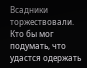Всадники торжествовали. Кто бы мог подумать, что удастся одержать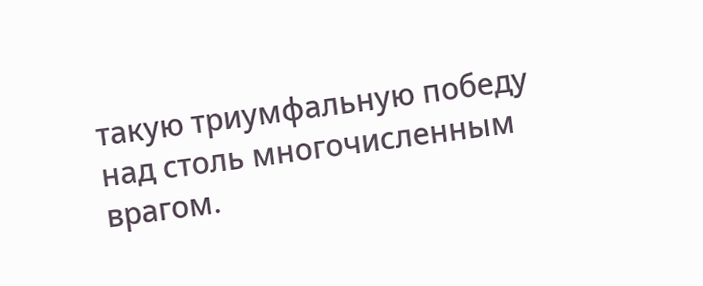такую триумфальную победу над столь многочисленным врагом.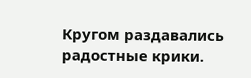Кругом раздавались радостные крики.